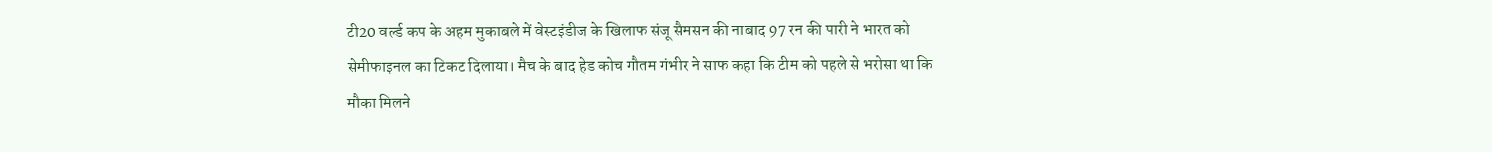टी20 वर्ल्ड कप के अहम मुकाबले में वेस्टइंडीज के खिलाफ संजू सैमसन की नाबाद 97 रन की पारी ने भारत को सेमीफाइनल का टिकट दिलाया। मैच के बाद हेड कोच गौतम गंभीर ने साफ कहा कि टीम को पहले से भरोसा था कि मौका मिलने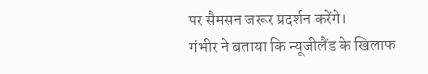पर सैमसन जरूर प्रदर्शन करेंगे।
गंभीर ने बताया कि न्यूजीलैंड के खिलाफ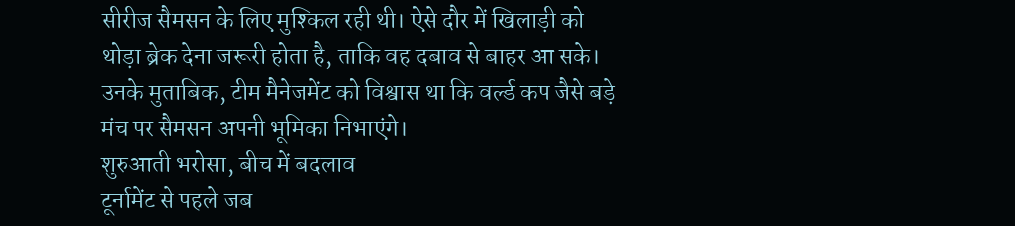सीरीज सैमसन के लिए मुश्किल रही थी। ऐसे दौर में खिलाड़ी को थोड़ा ब्रेक देना जरूरी होता है, ताकि वह दबाव से बाहर आ सके। उनके मुताबिक, टीम मैनेजमेंट को विश्वास था कि वर्ल्ड कप जैसे बड़े मंच पर सैमसन अपनी भूमिका निभाएंगे।
शुरुआती भरोसा, बीच में बदलाव
टूर्नामेंट से पहले जब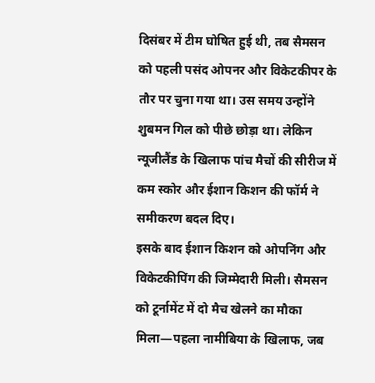दिसंबर में टीम घोषित हुई थी, तब सैमसन को पहली पसंद ओपनर और विकेटकीपर के तौर पर चुना गया था। उस समय उन्होंने शुबमन गिल को पीछे छोड़ा था। लेकिन न्यूजीलैंड के खिलाफ पांच मैचों की सीरीज में कम स्कोर और ईशान किशन की फॉर्म ने समीकरण बदल दिए।
इसके बाद ईशान किशन को ओपनिंग और विकेटकीपिंग की जिम्मेदारी मिली। सैमसन को टूर्नामेंट में दो मैच खेलने का मौका मिला—पहला नामीबिया के खिलाफ, जब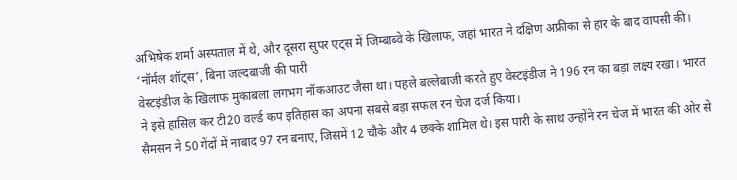अभिषेक शर्मा अस्पताल में थे, और दूसरा सुपर एट्स में जिम्बाब्वे के खिलाफ, जहां भारत ने दक्षिण अफ्रीका से हार के बाद वापसी की।
‘नॉर्मल शॉट्स’, बिना जल्दबाजी की पारी
वेस्टइंडीज के खिलाफ मुकाबला लगभग नॉकआउट जैसा था। पहले बल्लेबाजी करते हुए वेस्टइंडीज ने 196 रन का बड़ा लक्ष्य रखा। भारत ने इसे हासिल कर टी20 वर्ल्ड कप इतिहास का अपना सबसे बड़ा सफल रन चेज दर्ज किया।
सैमसन ने 50 गेंदों में नाबाद 97 रन बनाए, जिसमें 12 चौके और 4 छक्के शामिल थे। इस पारी के साथ उन्होंने रन चेज में भारत की ओर से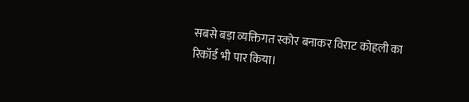सबसे बड़ा व्यक्तिगत स्कोर बनाकर विराट कोहली का रिकॉर्ड भी पार किया।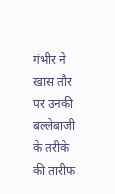गंभीर ने खास तौर पर उनकी बल्लेबाजी के तरीके की तारीफ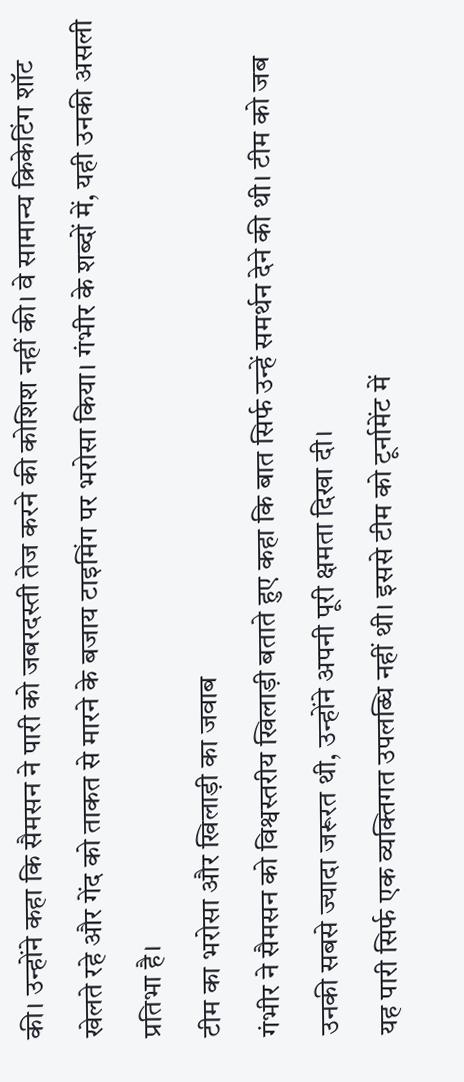की। उन्होंने कहा कि सैमसन ने पारी को जबरदस्ती तेज करने की कोशिश नहीं की। वे सामान्य क्रिकेटिंग शॉट खेलते रहे और गेंद को ताकत से मारने के बजाय टाइमिंग पर भरोसा किया। गंभीर के शब्दों में, यही उनकी असली प्रतिभा है।
टीम का भरोसा और खिलाड़ी का जवाब
गंभीर ने सैमसन को विश्वस्तरीय खिलाड़ी बताते हुए कहा कि बात सिर्फ उन्हें समर्थन देने की थी। टीम को जब उनकी सबसे ज्यादा जरूरत थी, उन्होंने अपनी पूरी क्षमता दिखा दी।
यह पारी सिर्फ एक व्यक्तिगत उपलब्धि नहीं थी। इससे टीम को टूर्नामेंट में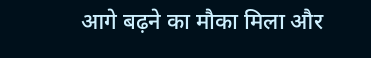आगे बढ़ने का मौका मिला और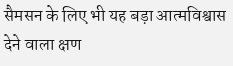सैमसन के लिए भी यह बड़ा आत्मविश्वास देने वाला क्षण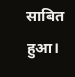साबित हुआ।